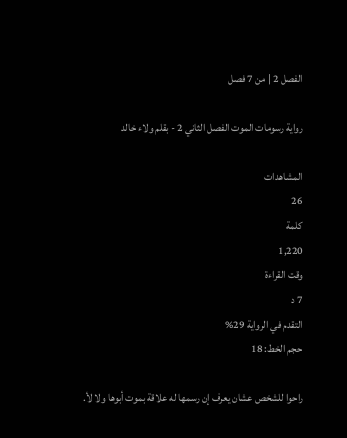الفصل 2 | من 7 فصل

رواية رسومات الموت الفصل الثاني 2 - بقلم ولاء خالد

المشاهدات
26
كلمة
1,220
وقت القراءة
7 د
التقدم في الرواية 29%
حجم الخط: 18

راحوا للشخص عشان يعرف إن رسمها له علاقة بموت أبوها ولا لأ.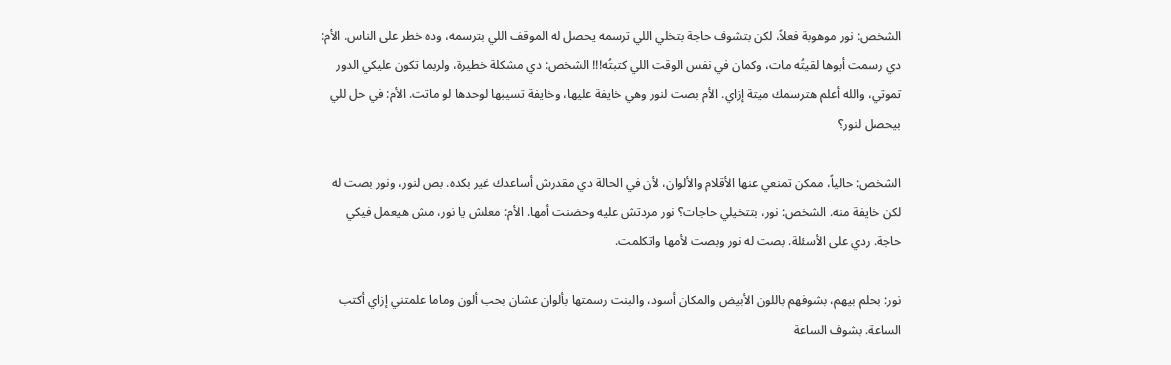الشخص: نور موهوبة فعلاً، لكن بتشوف حاجة بتخلي اللي ترسمه يحصل له الموقف اللي بترسمه، وده خطر على الناس. الأم: دي رسمت أبوها لقيتُه مات، وكمان في نفس الوقت اللي كتبتُه!!! الشخص: دي مشكلة خطيرة، ولربما تكون عليكي الدور تموتي، والله أعلم هترسمك ميتة إزاي. الأم بصت لنور وهي خايفة عليها، وخايفة تسيبها لوحدها لو ماتت. الأم: في حل للي بيحصل لنور؟

الشخص: حالياً، ممكن تمنعي عنها الأقلام والألوان، لأن في الحالة دي مقدرش أساعدك غير بكده. بص لنور، ونور بصت له لكن خايفة منه. الشخص: نور، بتتخيلي حاجات؟ نور مردتش عليه وحضنت أمها. الأم: معلش يا نور، مش هيعمل فيكي حاجة. ردي على الأسئلة. بصت له نور وبصت لأمها واتكلمت.

نور: بحلم بيهم، بشوفهم باللون الأبيض والمكان أسود، والبنت رسمتها بألوان عشان بحب ألون وماما علمتني إزاي أكتب الساعة. بشوف الساعة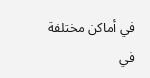في أماكن مختلفة في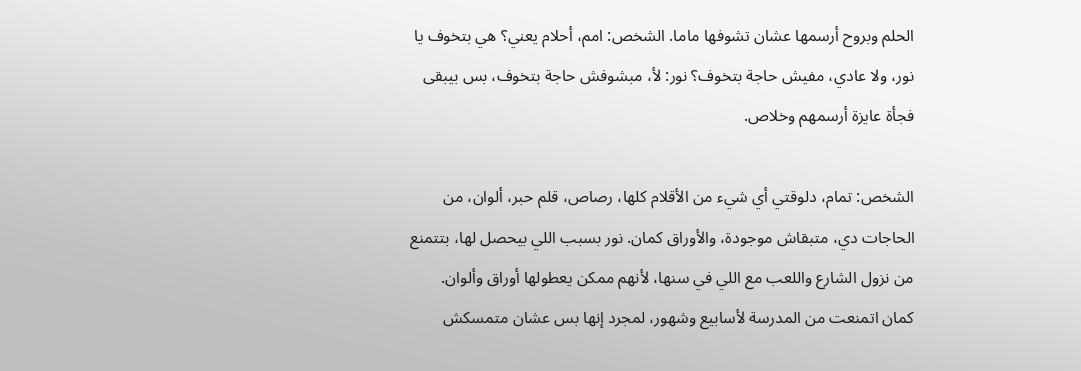الحلم وبروح أرسمها عشان تشوفها ماما. الشخص: امم، أحلام يعني؟ هي بتخوف يا نور، ولا عادي، مفيش حاجة بتخوف؟ نور: لأ، مبشوفش حاجة بتخوف، بس بيبقى فجأة عايزة أرسمهم وخلاص.

الشخص: تمام، دلوقتي أي شيء من الأقلام كلها، رصاص، قلم حبر، ألوان، من الحاجات دي، متبقاش موجودة، والأوراق كمان. نور بسبب اللي بيحصل لها، بتتمنع من نزول الشارع واللعب مع اللي في سنها، لأنهم ممكن يعطولها أوراق وألوان. كمان اتمنعت من المدرسة لأسابيع وشهور، لمجرد إنها بس عشان متمسكش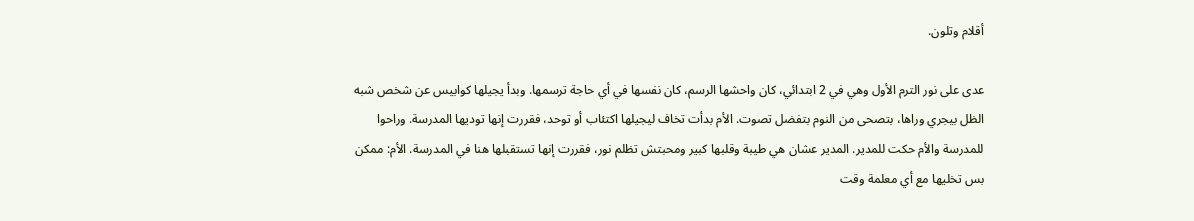أقلام وتلون.

عدى على نور الترم الأول وهي في 2 ابتدائي، كان واحشها الرسم، كان نفسها في أي حاجة ترسمها. وبدأ يجيلها كوابيس عن شخص شبه الظل بيجري وراها، بتصحى من النوم بتفضل تصوت. الأم بدأت تخاف ليجيلها اكتئاب أو توحد، فقررت إنها توديها المدرسة. وراحوا للمدرسة والأم حكت للمدير. المدير عشان هي طيبة وقلبها كبير ومحبتش تظلم نور، فقررت إنها تستقبلها هنا في المدرسة. الأم: ممكن بس تخليها مع أي معلمة وقت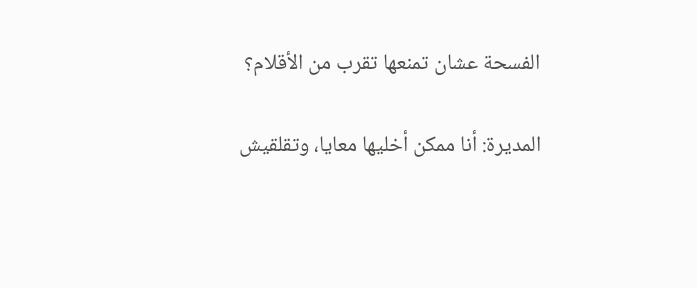الفسحة عشان تمنعها تقرب من الأقلام؟

المديرة: أنا ممكن أخليها معايا، وتقلقيش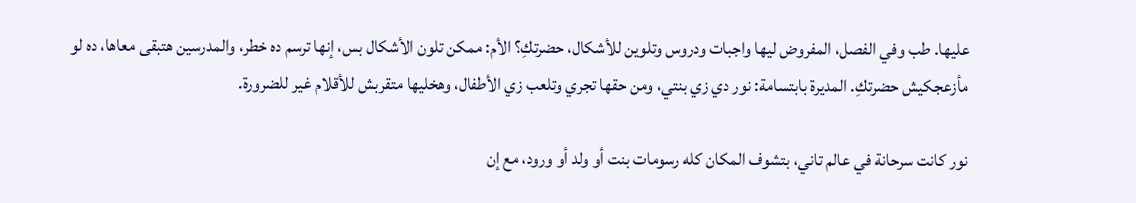عليها. طب وفي الفصل، المفروض ليها واجبات ودروس وتلوين للأشكال، حضرتكِ؟ الأم: ممكن تلون الأشكال بس، إنها ترسم ده خطر، والمدرسين هتبقى معاها، ده لو مأزعجكيش حضرتكِ. المديرة بابتسامة: نور دي زي بنتي، ومن حقها تجري وتلعب زي الأطفال، وهخليها متقربش للأقلام غير للضرورة.

نور كانت سرحانة في عالم تاني، بتشوف المكان كله رسومات بنت أو ولد أو ورود، مع إن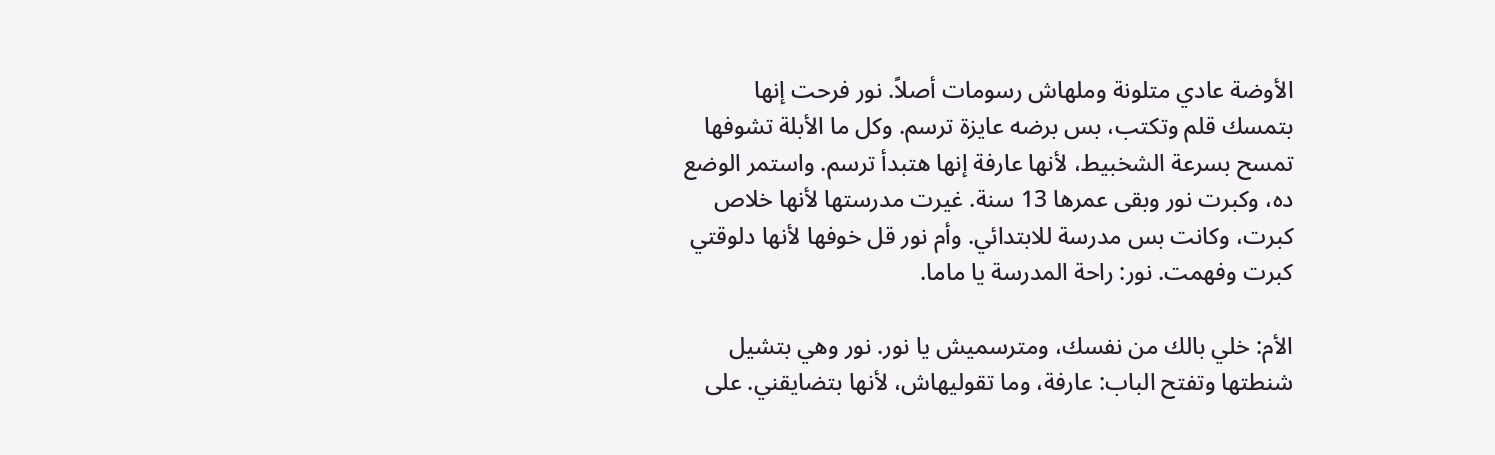الأوضة عادي متلونة وملهاش رسومات أصلاً. نور فرحت إنها بتمسك قلم وتكتب، بس برضه عايزة ترسم. وكل ما الأبلة تشوفها تمسح بسرعة الشخبيط، لأنها عارفة إنها هتبدأ ترسم. واستمر الوضع ده، وكبرت نور وبقى عمرها 13 سنة. غيرت مدرستها لأنها خلاص كبرت، وكانت بس مدرسة للابتدائي. وأم نور قل خوفها لأنها دلوقتي كبرت وفهمت. نور: راحة المدرسة يا ماما.

الأم: خلي بالك من نفسك، ومترسميش يا نور. نور وهي بتشيل شنطتها وتفتح الباب: عارفة، وما تقوليهاش، لأنها بتضايقني. على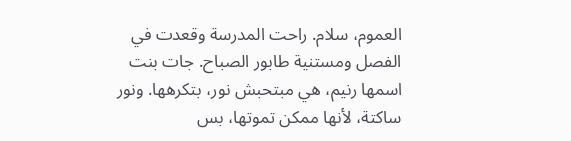العموم، سلام. راحت المدرسة وقعدت في الفصل ومستنية طابور الصباح. جات بنت اسمها رنيم، هي مبتحبش نور، بتكرهها. ونور ساكتة، لأنها ممكن تموتها، بس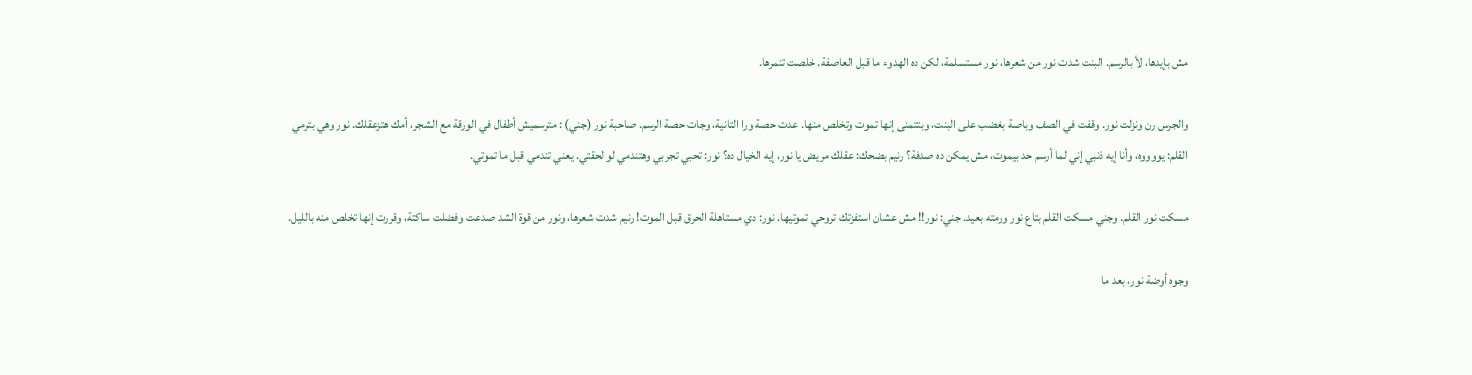مش بإيدها، لأ بالرسم. البنت شدت نور من شعرها، نور مستسلمة، لكن ده الهدوء ما قبل العاصفة. خلصت تنمرها.

والجرس رن ونزلت نور. وقفت في الصف وباصة بغضب على البنت، وبتتمنى إنها تموت وتخلص منها. عدت حصة ورا التانية، وجات حصة الرسم. صاحبة نور (جني) : مترسميش أطفال في الورقة مع الشجر، أمك هتزعقلك. نور وهي بترمي القلم: يووووه، وأنا إيه ذنبي إني لما أرسم حد بيموت، مش يمكن ده صدفة؟ رنيم بضحك: عقلك مريض يا نور، إيه الخيال ده؟ نور: تحبي تجربي وهتندمي لو لحقتي. يعني تندمي قبل ما تموتي.

مسكت نور القلم. وجني مسكت القلم بتاع نور ورمته بعيد. جني: نور!! مش عشان استفزتك تروحي تموتيها. نور: دي مستاهلة الحرق قبل الموت! رنيم شدت شعرها، ونور من قوة الشد صدعت وفضلت ساكتة، وقررت إنها تخلص منه بالليل.

وجوه أوضة نور، بعد ما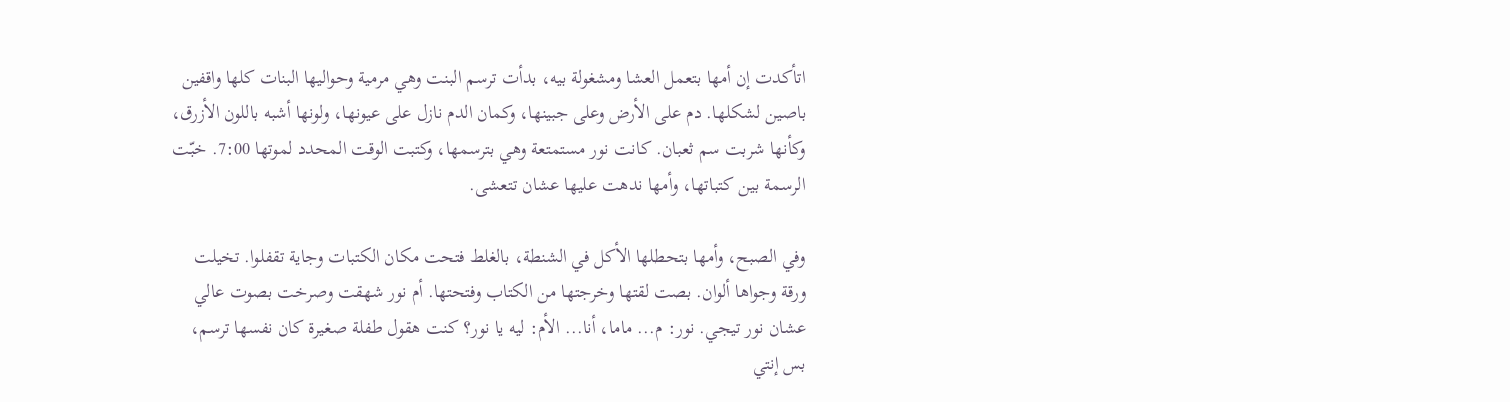اتأكدت إن أمها بتعمل العشا ومشغولة بيه، بدأت ترسم البنت وهي مرمية وحواليها البنات كلها واقفين باصين لشكلها. دم على الأرض وعلى جبينها، وكمان الدم نازل على عيونها، ولونها أشبه باللون الأزرق، وكأنها شربت سم ثعبان. كانت نور مستمتعة وهي بترسمها، وكتبت الوقت المحدد لموتها 7:00. خبّت الرسمة بين كتباتها، وأمها ندهت عليها عشان تتعشى.

وفي الصبح، وأمها بتحطلها الأكل في الشنطة، بالغلط فتحت مكان الكتبات وجاية تقفلوا. تخيلت ورقة وجواها ألوان. بصت لقتها وخرجتها من الكتاب وفتحتها. أم نور شهقت وصرخت بصوت عالي عشان نور تيجي. نور: م... ماما، أنا... الأم: ليه يا نور؟ كنت هقول طفلة صغيرة كان نفسها ترسم، بس إنتي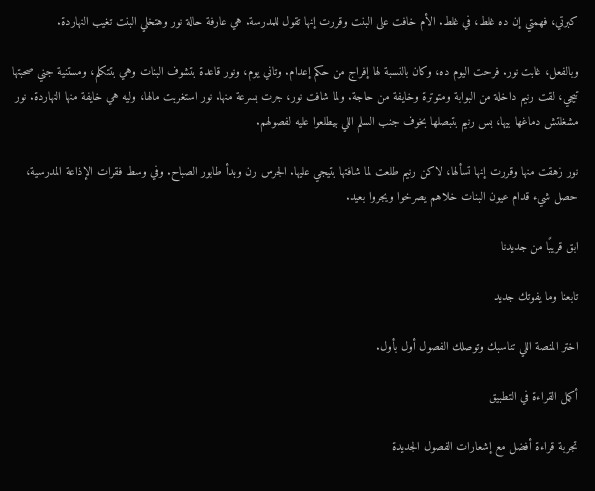كبرتي، فهمتي إن ده غلط، في غلط. الأم خافت على البنت وقررت إنها تقول للمدرسة. هي عارفة حالة نور وهتخلي البنت تغيب النهاردة.

وبالفعل، غابت نور. فرحت اليوم ده، وكان بالنسبة لها إفراج من حكم إعدام. وتاني يوم، ونور قاعدة بتشوف البنات وهي بتتكلم، ومستنية جني صحبتها تيجي، لقت رنيم داخلة من البوابة ومتوترة وخايفة من حاجة. ولما شافت نور، جرت بسرعة منها. نور استغربت مالها، وليه هي خايفة منها النهاردة. نور مشغلتش دماغها بيها، بس رنيم بتبصلها بخوف جنب السلم اللي بيطلعوا عليه لفصولهم.

نور زهقت منها وقررت إنها تسألها، لاكن رنيم طلعت لما شافتها بتيجي عليها. الجرس رن وبدأ طابور الصباح. وفي وسط فقرات الإذاعة المدرسية، حصل شيء قدام عيون البنات خلاهم يصرخوا ويجروا بعيد.

ابق قريبًا من جديدنا

تابعنا وما يفوتك جديد

اختر المنصة اللي تناسبك وتوصلك الفصول أول بأول.

أكمل القراءة في التطبيق

تجربة قراءة أفضل مع إشعارات الفصول الجديدة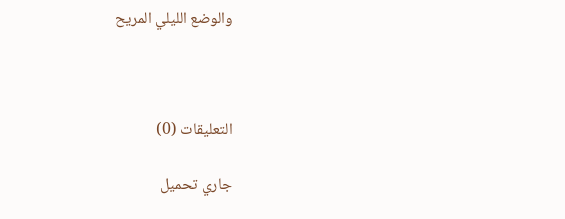والوضع الليلي المريح



التعليقات (0)

جاري تحميل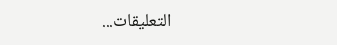التعليقات...